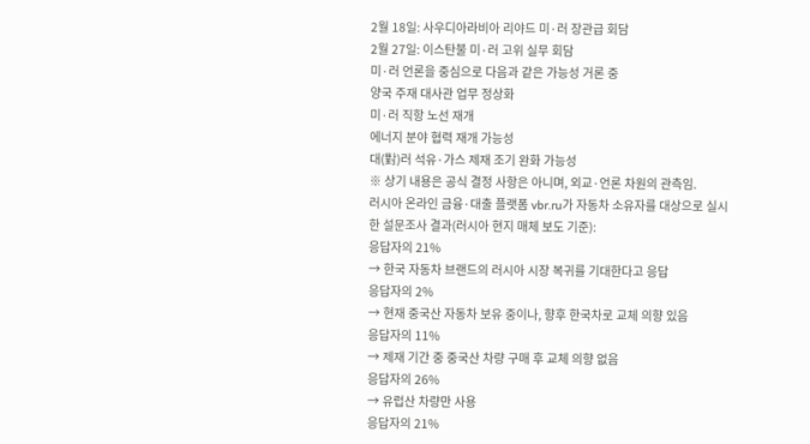2월 18일: 사우디아라비아 리야드 미·러 장관급 회담
2월 27일: 이스탄불 미·러 고위 실무 회담
미·러 언론을 중심으로 다음과 같은 가능성 거론 중
양국 주재 대사관 업무 정상화
미·러 직항 노선 재개
에너지 분야 협력 재개 가능성
대(對)러 석유·가스 제재 조기 완화 가능성
※ 상기 내용은 공식 결정 사항은 아니며, 외교·언론 차원의 관측임.
러시아 온라인 금융·대출 플랫폼 vbr.ru가 자동차 소유자를 대상으로 실시한 설문조사 결과(러시아 현지 매체 보도 기준):
응답자의 21%
→ 한국 자동차 브랜드의 러시아 시장 복귀를 기대한다고 응답
응답자의 2%
→ 현재 중국산 자동차 보유 중이나, 향후 한국차로 교체 의향 있음
응답자의 11%
→ 제재 기간 중 중국산 차량 구매 후 교체 의향 없음
응답자의 26%
→ 유럽산 차량만 사용
응답자의 21%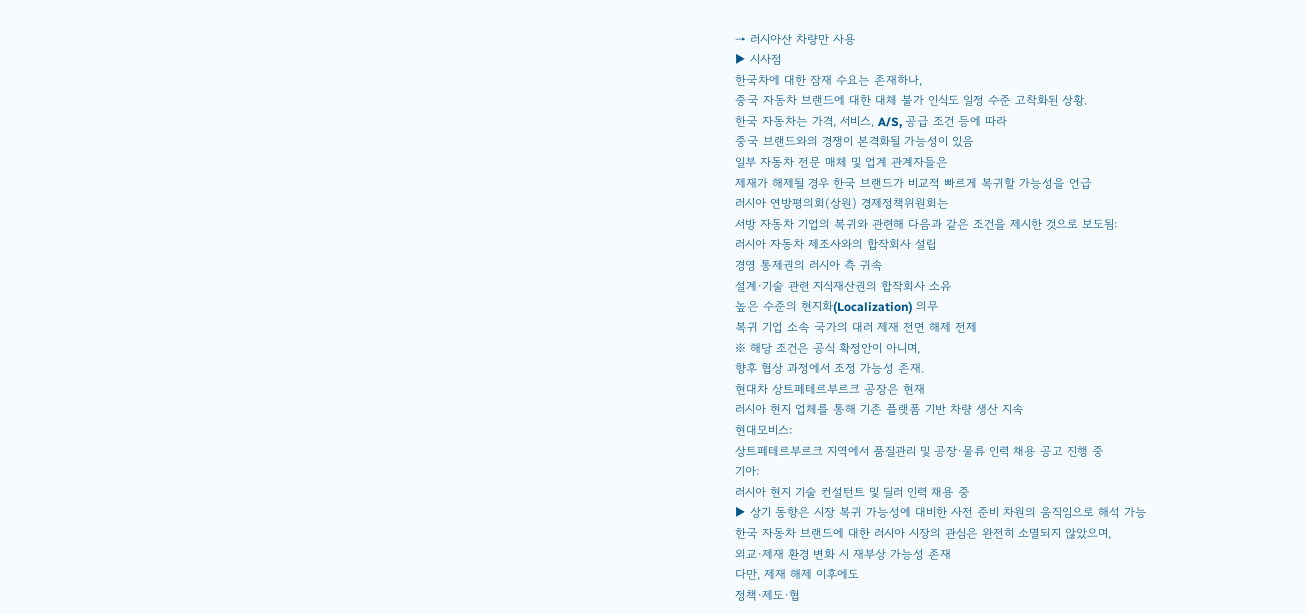→ 러시아산 차량만 사용
▶ 시사점
한국차에 대한 잠재 수요는 존재하나,
중국 자동차 브랜드에 대한 대체 불가 인식도 일정 수준 고착화된 상황.
한국 자동차는 가격, 서비스, A/S, 공급 조건 등에 따라
중국 브랜드와의 경쟁이 본격화될 가능성이 있음
일부 자동차 전문 매체 및 업계 관계자들은
제재가 해제될 경우 한국 브랜드가 비교적 빠르게 복귀할 가능성을 언급
러시아 연방평의회(상원) 경제정책위원회는
서방 자동차 기업의 복귀와 관련해 다음과 같은 조건을 제시한 것으로 보도됨:
러시아 자동차 제조사와의 합작회사 설립
경영 통제권의 러시아 측 귀속
설계·기술 관련 지식재산권의 합작회사 소유
높은 수준의 현지화(Localization) 의무
복귀 기업 소속 국가의 대러 제재 전면 해제 전제
※ 해당 조건은 공식 확정안이 아니며,
향후 협상 과정에서 조정 가능성 존재.
현대차 상트페테르부르크 공장은 현재
러시아 현지 업체를 통해 기존 플랫폼 기반 차량 생산 지속
현대모비스:
상트페테르부르크 지역에서 품질관리 및 공장·물류 인력 채용 공고 진행 중
기아:
러시아 현지 기술 컨설턴트 및 딜러 인력 채용 중
▶ 상기 동향은 시장 복귀 가능성에 대비한 사전 준비 차원의 움직임으로 해석 가능
한국 자동차 브랜드에 대한 러시아 시장의 관심은 완전히 소멸되지 않았으며,
외교·제재 환경 변화 시 재부상 가능성 존재
다만, 제재 해제 이후에도
정책·제도·협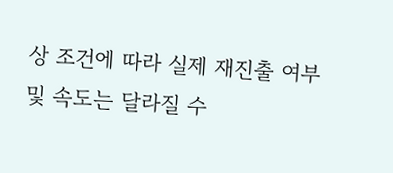상 조건에 따라 실제 재진출 여부 및 속도는 달라질 수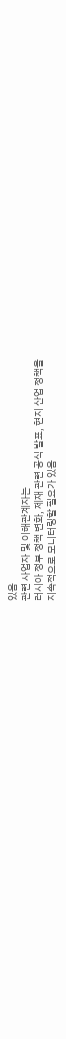있음
관련 사업자 및 이해관계자는
러시아 정부 정책 변화, 제재 관련 공식 발표, 현지 산업 정책을
지속적으로 모니터링할 필요가 있음